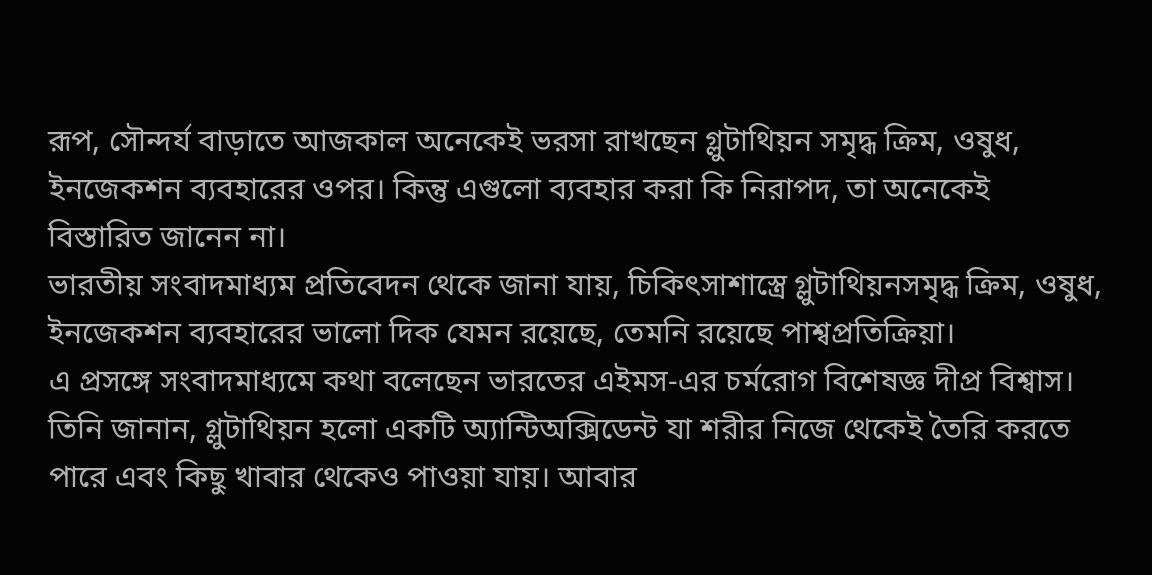রূপ, সৌন্দর্য বাড়াতে আজকাল অনেকেই ভরসা রাখছেন গ্লুটাথিয়ন সমৃদ্ধ ক্রিম, ওষুধ, ইনজেকশন ব্যবহারের ওপর। কিন্তু এগুলো ব্যবহার করা কি নিরাপদ, তা অনেকেই বিস্তারিত জানেন না।
ভারতীয় সংবাদমাধ্যম প্রতিবেদন থেকে জানা যায়, চিকিৎসাশাস্ত্রে গ্লুটাথিয়নসমৃদ্ধ ক্রিম, ওষুধ, ইনজেকশন ব্যবহারের ভালো দিক যেমন রয়েছে, তেমনি রয়েছে পাশ্বপ্রতিক্রিয়া।
এ প্রসঙ্গে সংবাদমাধ্যমে কথা বলেছেন ভারতের এইমস-এর চর্মরোগ বিশেষজ্ঞ দীপ্র বিশ্বাস।
তিনি জানান, গ্লুটাথিয়ন হলো একটি অ্যান্টিঅক্সিডেন্ট যা শরীর নিজে থেকেই তৈরি করতে পারে এবং কিছু খাবার থেকেও পাওয়া যায়। আবার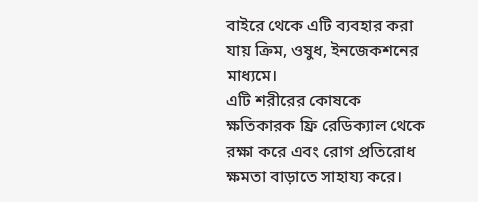বাইরে থেকে এটি ব্যবহার করা যায় ক্রিম, ওষুধ, ইনজেকশনের মাধ্যমে।
এটি শরীরের কোষকে ক্ষতিকারক ফ্রি রেডিক্যাল থেকে রক্ষা করে এবং রোগ প্রতিরোধ ক্ষমতা বাড়াতে সাহায্য করে।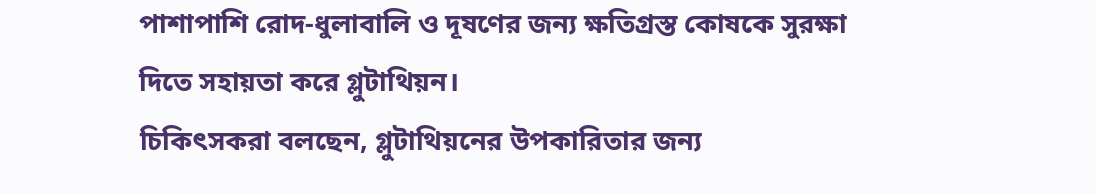পাশাপাশি রোদ-ধুলাবালি ও দূষণের জন্য ক্ষতিগ্রস্ত কোষকে সুরক্ষা দিতে সহায়তা করে গ্লুটাথিয়ন।
চিকিৎসকরা বলছেন, গ্লুটাথিয়নের উপকারিতার জন্য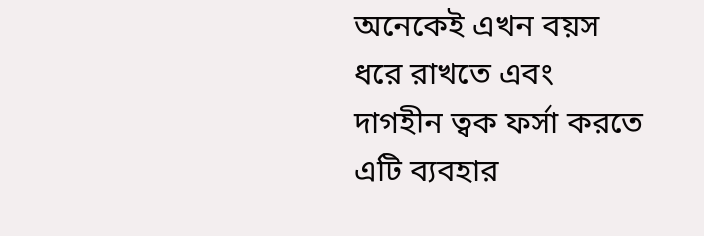অনেকেই এখন বয়স ধরে রাখতে এবং দাগহীন ত্বক ফর্সা করতে এটি ব্যবহার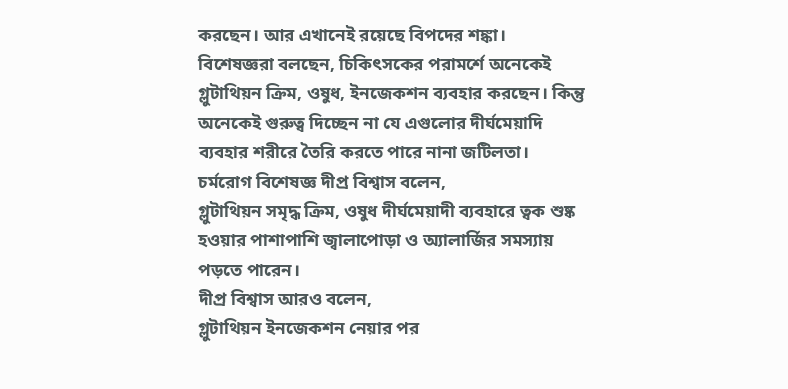করছেন। আর এখানেই রয়েছে বিপদের শঙ্কা।
বিশেষজ্ঞরা বলছেন, চিকিৎসকের পরামর্শে অনেকেই গ্লুটাথিয়ন ক্রিম, ওষুধ, ইনজেকশন ব্যবহার করছেন। কিন্তু অনেকেই গুরুত্ব দিচ্ছেন না যে এগুলোর দীর্ঘমেয়াদি ব্যবহার শরীরে তৈরি করতে পারে নানা জটিলতা।
চর্মরোগ বিশেষজ্ঞ দীপ্র বিশ্বাস বলেন,
গ্লুটাথিয়ন সমৃদ্ধ ক্রিম, ওষুধ দীর্ঘমেয়াদী ব্যবহারে ত্বক শুষ্ক হওয়ার পাশাপাশি জ্বালাপোড়া ও অ্যালার্জির সমস্যায় পড়তে পারেন।
দীপ্র বিশ্বাস আরও বলেন,
গ্লুটাথিয়ন ইনজেকশন নেয়ার পর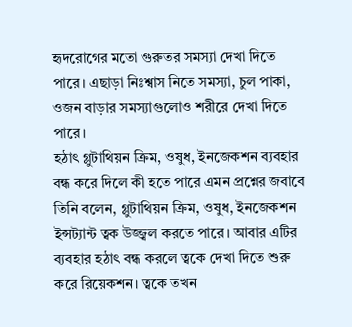হৃদরোগের মতো গুরুতর সমস্যা দেখা দিতে পারে। এছাড়া নিঃশ্বাস নিতে সমস্যা, চুল পাকা, ওজন বাড়ার সমস্যাগুলোও শরীরে দেখা দিতে পারে।
হঠাৎ গ্লুটাথিয়ন ক্রিম, ওষুধ, ইনজেকশন ব্যবহার বন্ধ করে দিলে কী হতে পারে এমন প্রশ্নের জবাবে তিনি বলেন, গ্লুটাথিয়ন ক্রিম, ওষুধ, ইনজেকশন ইন্সট্যান্ট ত্বক উজ্জ্বল করতে পারে। আবার এটির ব্যবহার হঠাৎ বন্ধ করলে ত্বকে দেখা দিতে শুরু করে রিয়েকশন। ত্বকে তখন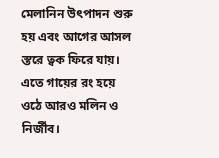মেলানিন উৎপাদন শুরু হয় এবং আগের আসল স্তরে ত্বক ফিরে যায়। এতে গায়ের রং হয়ে ওঠে আরও মলিন ও নির্জীব।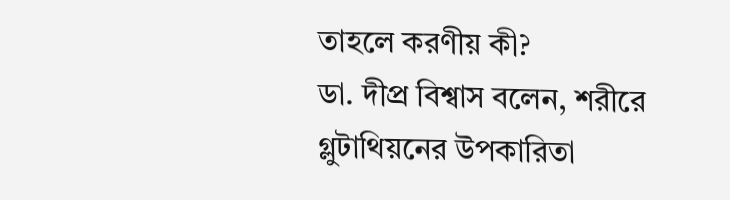তাহলে করণীয় কী?
ডা. দীপ্র বিশ্বাস বলেন, শরীরে গ্লুটাথিয়নের উপকারিতা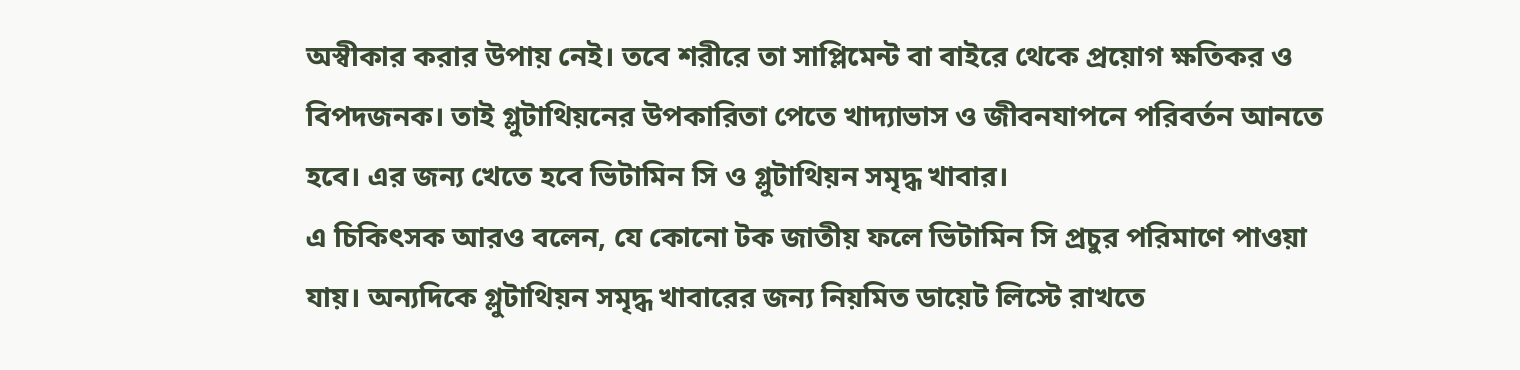অস্বীকার করার উপায় নেই। তবে শরীরে তা সাপ্লিমেন্ট বা বাইরে থেকে প্রয়োগ ক্ষতিকর ও বিপদজনক। তাই গ্লুটাথিয়নের উপকারিতা পেতে খাদ্যাভাস ও জীবনযাপনে পরিবর্তন আনতে হবে। এর জন্য খেতে হবে ভিটামিন সি ও গ্লুটাথিয়ন সমৃদ্ধ খাবার।
এ চিকিৎসক আরও বলেন, যে কোনো টক জাতীয় ফলে ভিটামিন সি প্রচুর পরিমাণে পাওয়া যায়। অন্যদিকে গ্লুটাথিয়ন সমৃদ্ধ খাবারের জন্য নিয়মিত ডায়েট লিস্টে রাখতে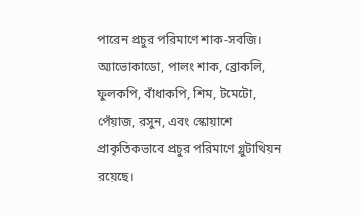পারেন প্রচুর পরিমাণে শাক-সবজি। অ্যাভোকাডো, পালং শাক, ব্রোকলি, ফুলকপি, বাঁধাকপি, শিম, টমেটো, পেঁয়াজ, রসুন, এবং স্কোয়াশে প্রাকৃতিকভাবে প্রচুর পরিমাণে গ্লুটাথিয়ন রয়েছে।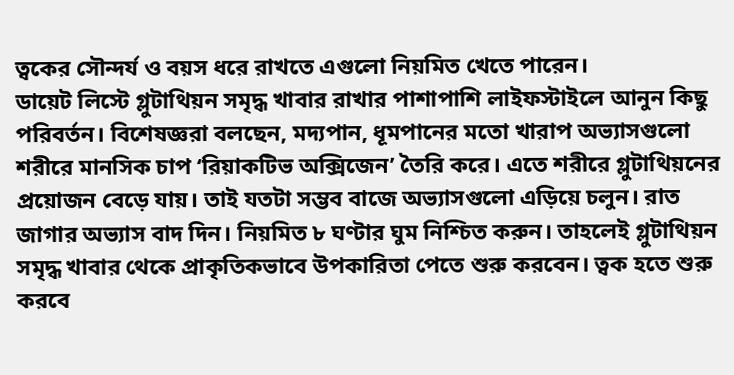ত্বকের সৌন্দর্য ও বয়স ধরে রাখতে এগুলো নিয়মিত খেতে পারেন।
ডায়েট লিস্টে গ্লুটাথিয়ন সমৃদ্ধ খাবার রাখার পাশাপাশি লাইফস্টাইলে আনুন কিছু পরিবর্তন। বিশেষজ্ঞরা বলছেন, মদ্যপান, ধূমপানের মতো খারাপ অভ্যাসগুলো শরীরে মানসিক চাপ ‘রিয়াকটিভ অক্সিজেন’ তৈরি করে। এতে শরীরে গ্লুটাথিয়নের প্রয়োজন বেড়ে যায়। তাই যতটা সম্ভব বাজে অভ্যাসগুলো এড়িয়ে চলুন। রাত জাগার অভ্যাস বাদ দিন। নিয়মিত ৮ ঘণ্টার ঘুম নিশ্চিত করুন। তাহলেই গ্লুটাথিয়ন সমৃদ্ধ খাবার থেকে প্রাকৃতিকভাবে উপকারিতা পেতে শুরু করবেন। ত্বক হতে শুরু করবে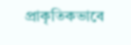প্রাকৃতিকভাবে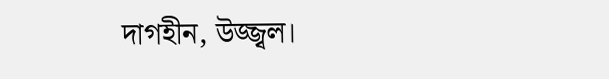দাগহীন, উজ্জ্বল।